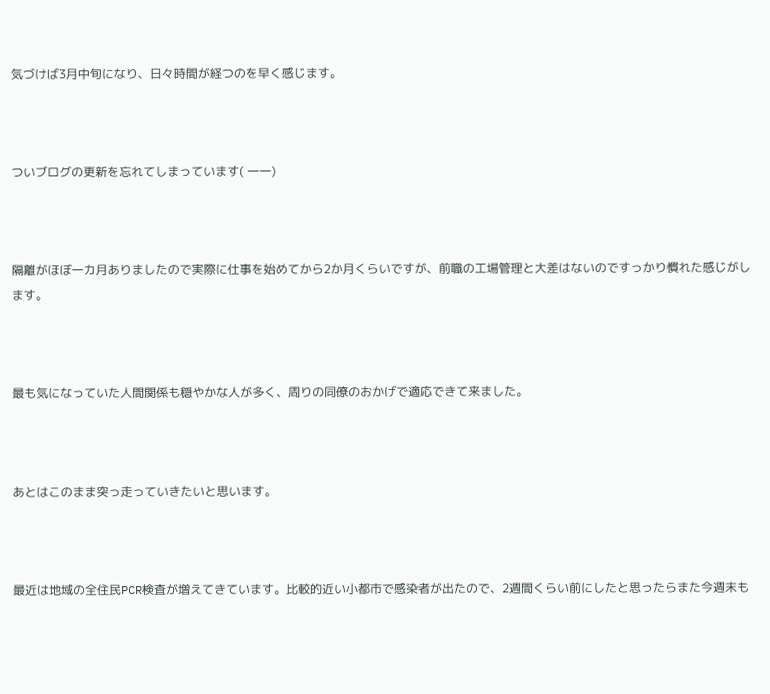気づけば3月中旬になり、日々時間が経つのを早く感じます。



ついブログの更新を忘れてしまっています( 一一)



隔離がほぼ一カ月ありましたので実際に仕事を始めてから2か月くらいですが、前職の工場管理と大差はないのですっかり慣れた感じがします。



最も気になっていた人間関係も穏やかな人が多く、周りの同僚のおかげで適応できて来ました。



あとはこのまま突っ走っていきたいと思います。



最近は地域の全住民PCR検査が増えてきています。比較的近い小都市で感染者が出たので、2週間くらい前にしたと思ったらまた今週末も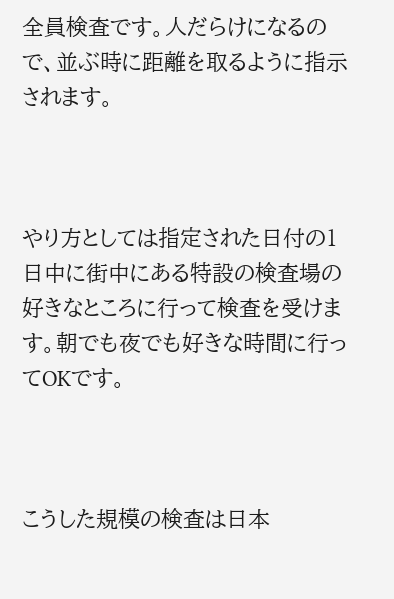全員検査です。人だらけになるので、並ぶ時に距離を取るように指示されます。



やり方としては指定された日付の1日中に街中にある特設の検査場の好きなところに行って検査を受けます。朝でも夜でも好きな時間に行ってOKです。



こうした規模の検査は日本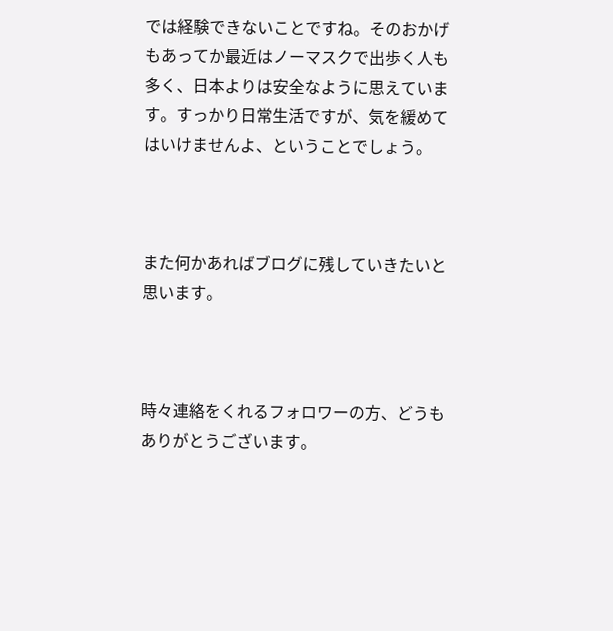では経験できないことですね。そのおかげもあってか最近はノーマスクで出歩く人も多く、日本よりは安全なように思えています。すっかり日常生活ですが、気を緩めてはいけませんよ、ということでしょう。



また何かあればブログに残していきたいと思います。



時々連絡をくれるフォロワーの方、どうもありがとうございます。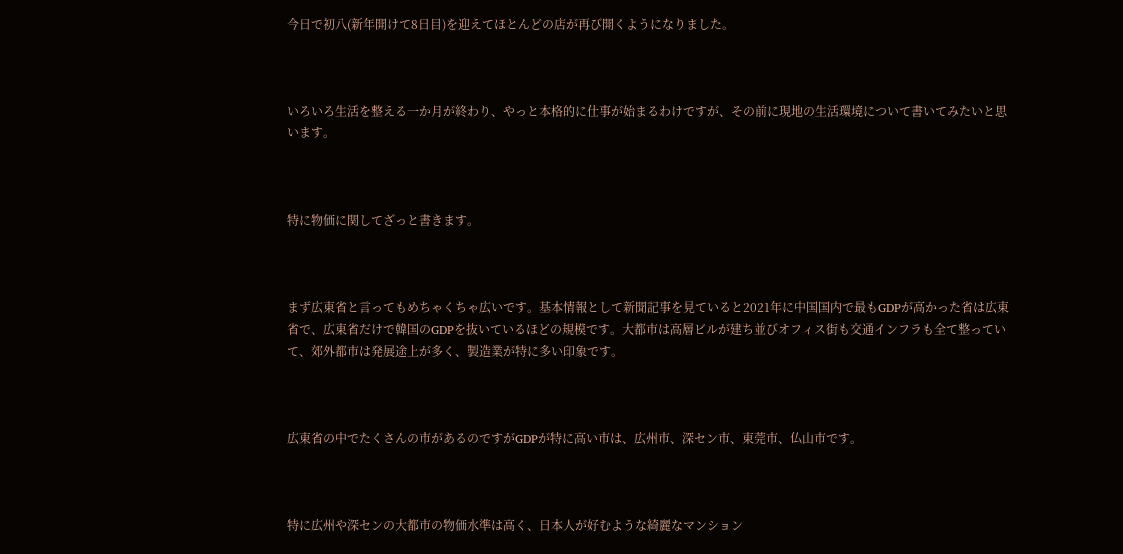今日で初八(新年開けて8日目)を迎えてほとんどの店が再び開くようになりました。



いろいろ生活を整える一か月が終わり、やっと本格的に仕事が始まるわけですが、その前に現地の生活環境について書いてみたいと思います。



特に物価に関してざっと書きます。



まず広東省と言ってもめちゃくちゃ広いです。基本情報として新聞記事を見ていると2021年に中国国内で最もGDPが高かった省は広東省で、広東省だけで韓国のGDPを抜いているほどの規模です。大都市は高層ビルが建ち並びオフィス街も交通インフラも全て整っていて、郊外都市は発展途上が多く、製造業が特に多い印象です。



広東省の中でたくさんの市があるのですがGDPが特に高い市は、広州市、深セン市、東莞市、仏山市です。



特に広州や深センの大都市の物価水準は高く、日本人が好むような綺麗なマンション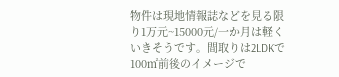物件は現地情報誌などを見る限り1万元~15000元/一か月は軽くいきそうです。間取りは2LDKで100㎡前後のイメージで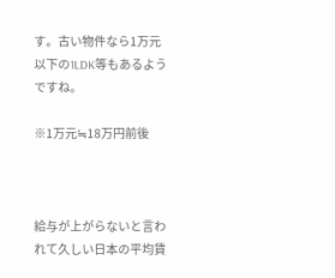す。古い物件なら1万元以下の1LDK等もあるようですね。

※1万元≒18万円前後



給与が上がらないと言われて久しい日本の平均賃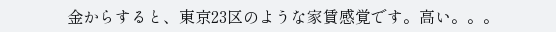金からすると、東京23区のような家賃感覚です。高い。。。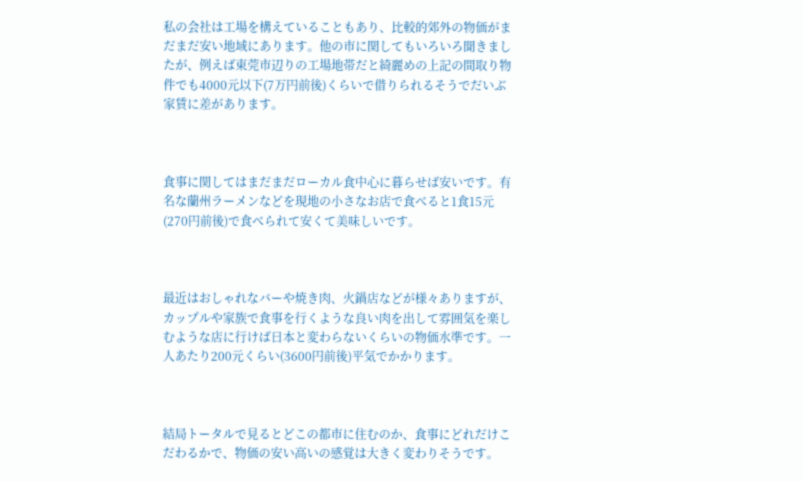私の会社は工場を構えていることもあり、比較的郊外の物価がまだまだ安い地域にあります。他の市に関してもいろいろ聞きましたが、例えば東莞市辺りの工場地帯だと綺麗めの上記の間取り物件でも4000元以下(7万円前後)くらいで借りられるそうでだいぶ家賃に差があります。



食事に関してはまだまだローカル食中心に暮らせば安いです。有名な蘭州ラーメンなどを現地の小さなお店で食べると1食15元(270円前後)で食べられて安くて美味しいです。



最近はおしゃれなバーや焼き肉、火鍋店などが様々ありますが、カップルや家族で食事を行くような良い肉を出して雰囲気を楽しむような店に行けば日本と変わらないくらいの物価水準です。一人あたり200元くらい(3600円前後)平気でかかります。



結局トータルで見るとどこの都市に住むのか、食事にどれだけこだわるかで、物価の安い高いの感覚は大きく変わりそうです。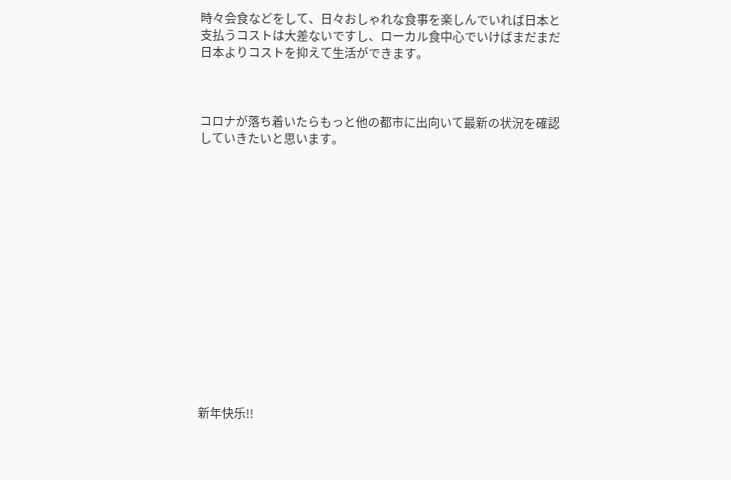時々会食などをして、日々おしゃれな食事を楽しんでいれば日本と支払うコストは大差ないですし、ローカル食中心でいけばまだまだ日本よりコストを抑えて生活ができます。



コロナが落ち着いたらもっと他の都市に出向いて最新の状況を確認していきたいと思います。















新年快乐!!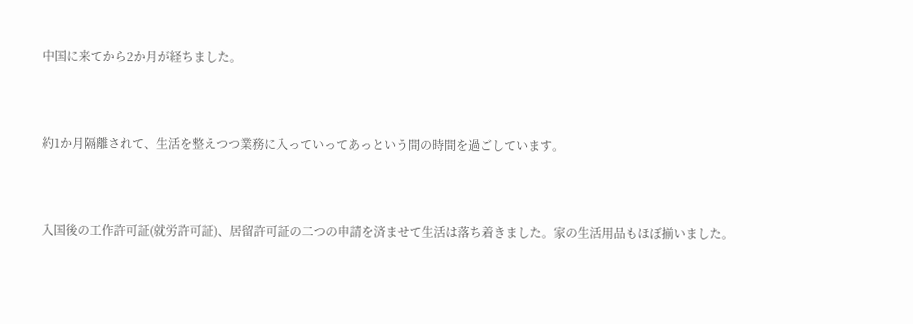中国に来てから2か月が経ちました。



約1か月隔離されて、生活を整えつつ業務に入っていってあっという間の時間を過ごしています。



入国後の工作許可証(就労許可証)、居留許可証の二つの申請を済ませて生活は落ち着きました。家の生活用品もほぼ揃いました。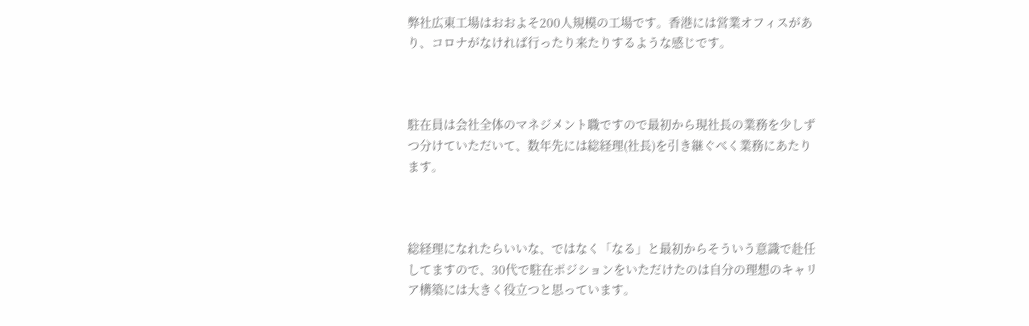弊社広東工場はおおよそ200人規模の工場です。香港には営業オフィスがあり、コロナがなければ行ったり来たりするような感じです。



駐在員は会社全体のマネジメント職ですので最初から現社長の業務を少しずつ分けていただいて、数年先には総経理(社長)を引き継ぐべく業務にあたります。



総経理になれたらいいな、ではなく「なる」と最初からそういう意識で赴任してますので、30代で駐在ポジションをいただけたのは自分の理想のキャリア構築には大きく役立つと思っています。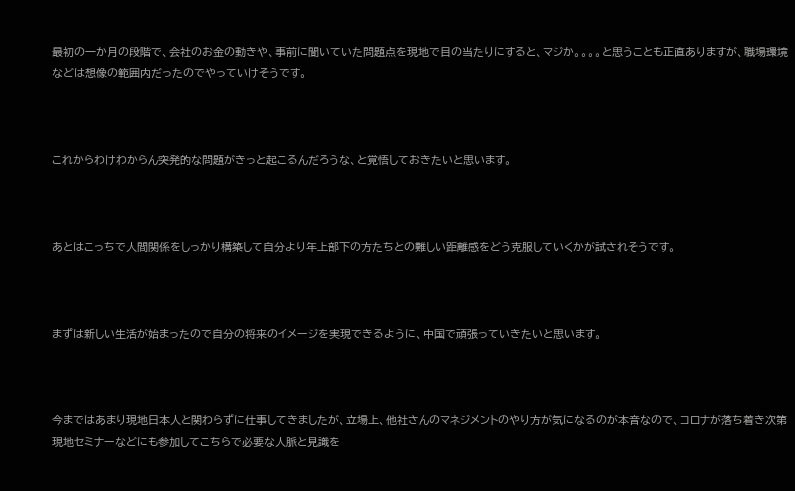最初の一か月の段階で、会社のお金の動きや、事前に聞いていた問題点を現地で目の当たりにすると、マジか。。。。と思うことも正直ありますが、職場環境などは想像の範囲内だったのでやっていけそうです。



これからわけわからん突発的な問題がきっと起こるんだろうな、と覚悟しておきたいと思います。



あとはこっちで人間関係をしっかり構築して自分より年上部下の方たちとの難しい距離感をどう克服していくかが試されそうです。



まずは新しい生活が始まったので自分の将来のイメージを実現できるように、中国で頑張っていきたいと思います。



今まではあまり現地日本人と関わらずに仕事してきましたが、立場上、他社さんのマネジメントのやり方が気になるのが本音なので、コロナが落ち着き次第現地セミナーなどにも参加してこちらで必要な人脈と見識を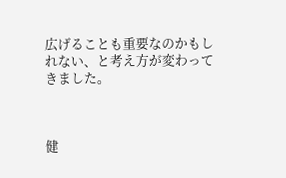広げることも重要なのかもしれない、と考え方が変わってきました。



健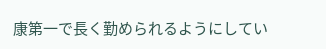康第一で長く勤められるようにしてい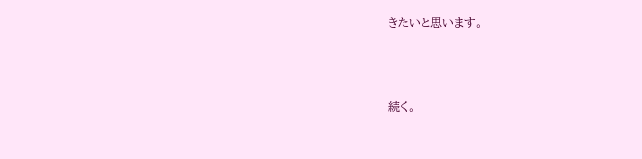きたいと思います。



続く。